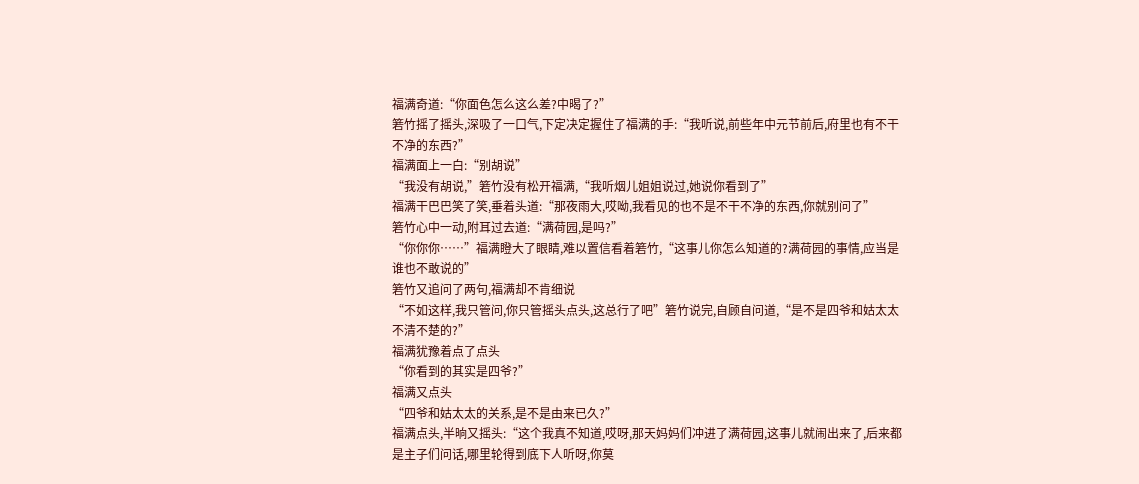福满奇道:“你面色怎么这么差?中暍了?”
箬竹摇了摇头,深吸了一口气,下定决定握住了福满的手:“我听说,前些年中元节前后,府里也有不干不净的东西?”
福满面上一白:“别胡说”
“我没有胡说,”箬竹没有松开福满,“我听烟儿姐姐说过,她说你看到了”
福满干巴巴笑了笑,垂着头道:“那夜雨大,哎呦,我看见的也不是不干不净的东西,你就别问了”
箬竹心中一动,附耳过去道:“满荷园,是吗?”
“你你你……”福满瞪大了眼睛,难以置信看着箬竹,“这事儿你怎么知道的?满荷园的事情,应当是谁也不敢说的”
箬竹又追问了两句,福满却不肯细说
“不如这样,我只管问,你只管摇头点头,这总行了吧”箬竹说完,自顾自问道,“是不是四爷和姑太太不清不楚的?”
福满犹豫着点了点头
“你看到的其实是四爷?”
福满又点头
“四爷和姑太太的关系,是不是由来已久?”
福满点头,半晌又摇头:“这个我真不知道,哎呀,那天妈妈们冲进了满荷园,这事儿就闹出来了,后来都是主子们问话,哪里轮得到底下人听呀,你莫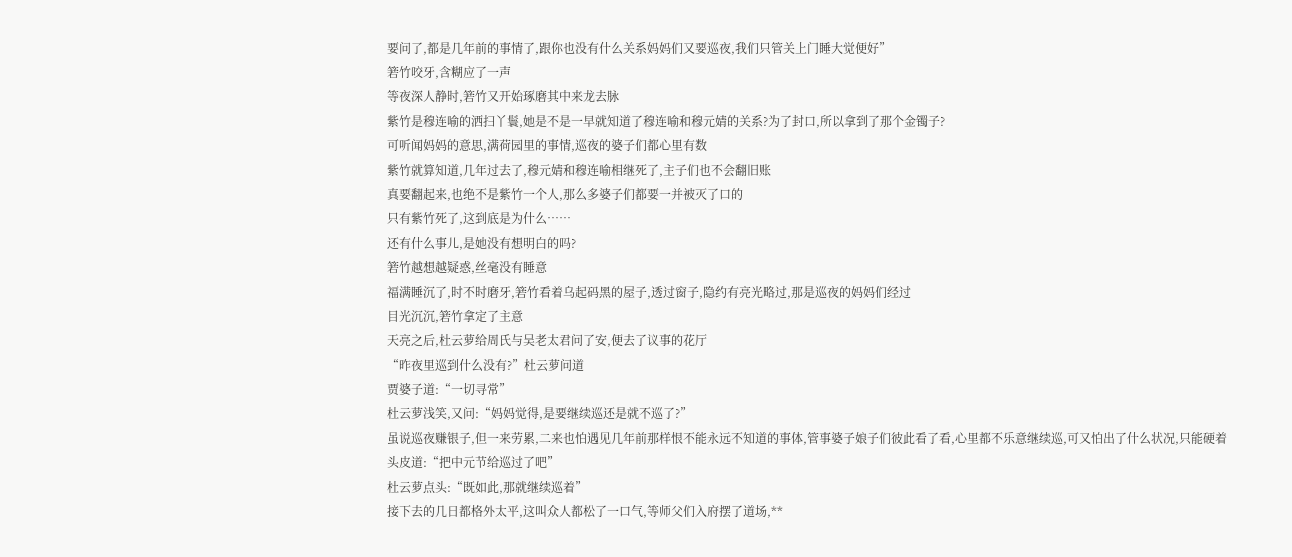要问了,都是几年前的事情了,跟你也没有什么关系妈妈们又要巡夜,我们只管关上门睡大觉便好”
箬竹咬牙,含糊应了一声
等夜深人静时,箬竹又开始琢磨其中来龙去脉
紫竹是穆连喻的洒扫丫鬟,她是不是一早就知道了穆连喻和穆元婧的关系?为了封口,所以拿到了那个金镯子?
可听闻妈妈的意思,满荷园里的事情,巡夜的婆子们都心里有数
紫竹就算知道,几年过去了,穆元婧和穆连喻相继死了,主子们也不会翻旧账
真要翻起来,也绝不是紫竹一个人,那么多婆子们都要一并被灭了口的
只有紫竹死了,这到底是为什么……
还有什么事儿,是她没有想明白的吗?
箬竹越想越疑惑,丝毫没有睡意
福满睡沉了,时不时磨牙,箬竹看着乌起码黑的屋子,透过窗子,隐约有亮光略过,那是巡夜的妈妈们经过
目光沉沉,箬竹拿定了主意
天亮之后,杜云萝给周氏与吴老太君问了安,便去了议事的花厅
“昨夜里巡到什么没有?”杜云萝问道
贾婆子道:“一切寻常”
杜云萝浅笑,又问:“妈妈觉得,是要继续巡还是就不巡了?”
虽说巡夜赚银子,但一来劳累,二来也怕遇见几年前那样恨不能永远不知道的事体,管事婆子娘子们彼此看了看,心里都不乐意继续巡,可又怕出了什么状况,只能硬着头皮道:“把中元节给巡过了吧”
杜云萝点头:“既如此,那就继续巡着”
接下去的几日都格外太平,这叫众人都松了一口气,等师父们入府摆了道场,**